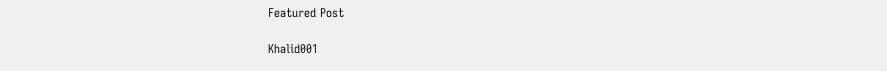Featured Post

Khalid001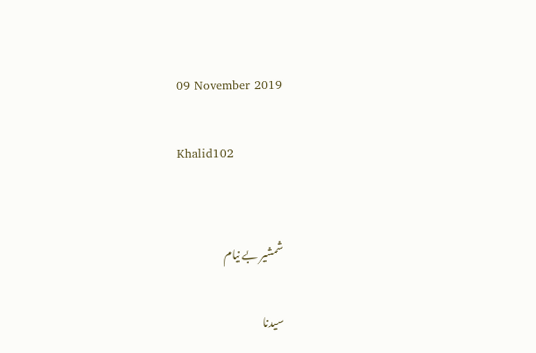09 November 2019

Khalid102


شمشیر بے نیام

سیدنا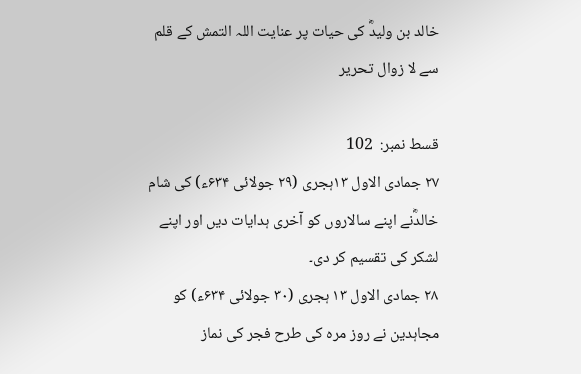خالد بن ولیدؓ کی حیات پر عنایت اللہ التمش کے قلم سے لا زوال تحریر

قسط نمبر:  102
۲۷ جمادی الاول ۱۳ہجری (۲۹ جولائی ۶۳۴ء) کی شام خالدؓنے اپنے سالاروں کو آخری ہدایات دیں اور اپنے لشکر کی تقسیم کر دی۔
۲۸ جمادی الاول ۱۳ ہجری (۳۰ جولائی ۶۳۴ء) کو مجاہدین نے روز مرہ کی طرح فجر کی نماز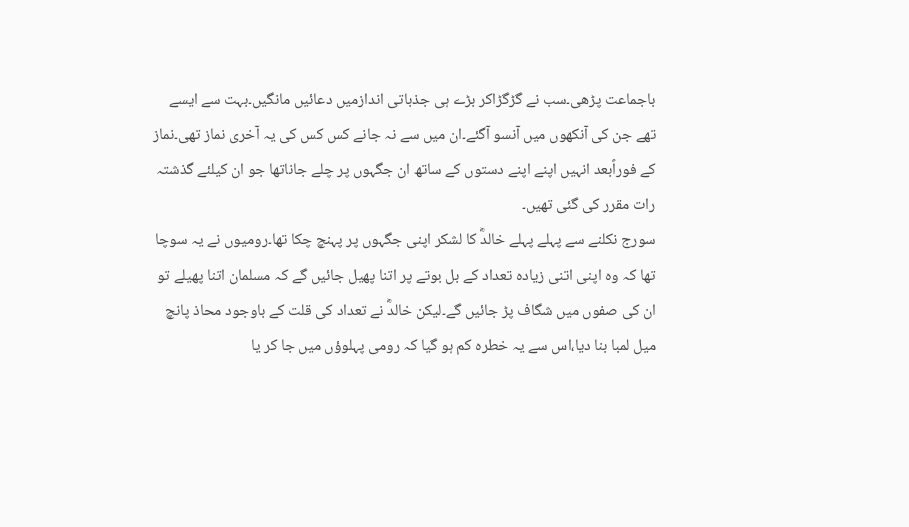باجماعت پڑھی۔سب نے گڑگڑاکر بڑے ہی جذباتی اندازمیں دعائیں مانگیں۔بہت سے ایسے تھے جن کی آنکھوں میں آنسو آگئے۔ان میں سے نہ جانے کس کس کی یہ آخری نماز تھی۔نماز کے فوراًبعد انہیں اپنے اپنے دستوں کے ساتھ ان جگہوں پر چلے جاناتھا جو ان کیلئے گذشتہ رات مقرر کی گئی تھیں۔
سورج نکلنے سے پہلے پہلے خالدؓ کا لشکر اپنی جگہوں پر پہنچ چکا تھا۔رومیوں نے یہ سوچا تھا کہ وہ اپنی اتنی زیادہ تعداد کے بل بوتے پر اتنا پھیل جائیں گے کہ مسلمان اتنا پھیلے تو ان کی صفوں میں شگاف پڑ جائیں گے۔لیکن خالدؓ نے تعداد کی قلت کے باوجود محاذ پانچ میل لمبا بنا دیا،اس سے یہ خطرہ کم ہو گیا کہ رومی پہلوؤں میں جا کر یا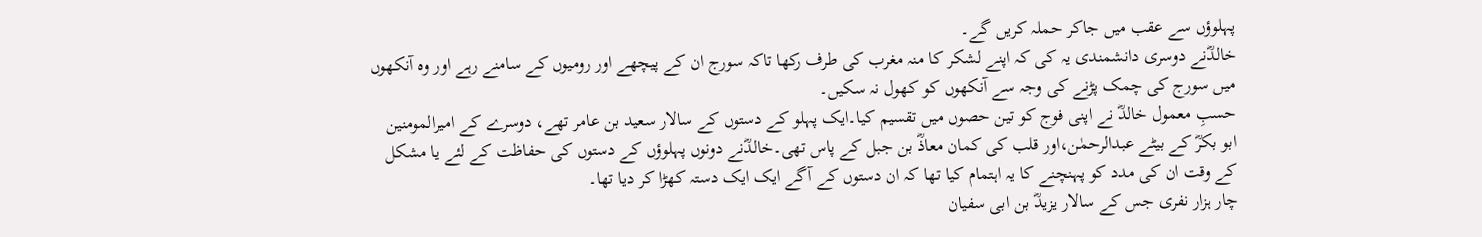پہلوؤں سے عقب میں جاکر حملہ کریں گے۔
خالدؓنے دوسری دانشمندی یہ کی کہ اپنے لشکر کا منہ مغرب کی طرف رکھا تاکہ سورج ان کے پیچھے اور رومیوں کے سامنے رہے اور وہ آنکھوں میں سورج کی چمک پڑنے کی وجہ سے آنکھوں کو کھول نہ سکیں۔
حسبِ معمول خالدؓ نے اپنی فوج کو تین حصوں میں تقسیم کیا۔ایک پہلو کے دستوں کے سالار سعید بن عامر تھے، دوسرے کے امیرالمومنین ابو بکرؓ کے بیٹے عبدالرحمٰن،اور قلب کی کمان معاذؓ بن جبل کے پاس تھی۔خالدؓنے دونوں پہلوؤں کے دستوں کی حفاظت کے لئے یا مشکل کے وقت ان کی مدد کو پہنچنے کا یہ اہتمام کیا تھا کہ ان دستوں کے آگے ایک ایک دستہ کھڑا کر دیا تھا۔
چار ہزار نفری جس کے سالار یزیدؓ بن ابی سفیان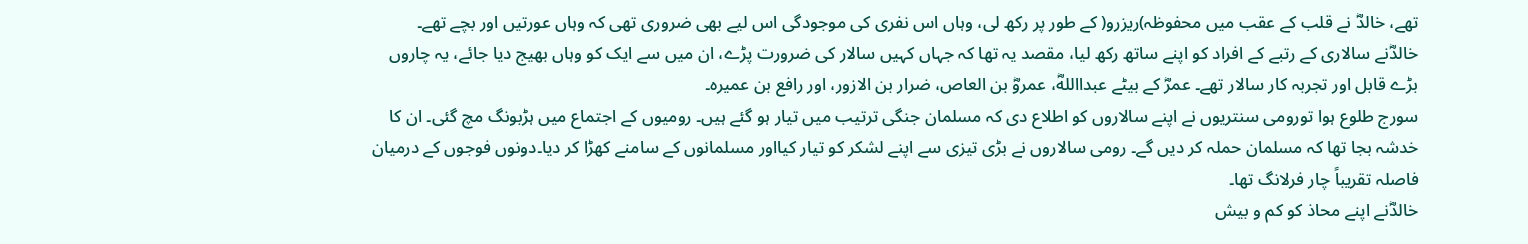تھے، خالدؓ نے قلب کے عقب میں محفوظہ)ریزرو( کے طور پر رکھ لی، وہاں اس نفری کی موجودگی اس لیے بھی ضروری تھی کہ وہاں عورتیں اور بچے تھے۔
خالدؓنے سالاری کے رتبے کے افراد کو اپنے ساتھ رکھ لیا، مقصد یہ تھا کہ جہاں کہیں سالار کی ضرورت پڑے، ان میں سے ایک کو وہاں بھیج دیا جائے، یہ چاروں بڑے قابل اور تجربہ کار سالار تھے۔ عمرؓ کے بیٹے عبدااللهؓ، عمروؓ بن العاص، ضرار بن الازور، اور رافع بن عمیرہ۔
سورج طلوع ہوا تورومی سنتریوں نے اپنے سالاروں کو اطلاع دی کہ مسلمان جنگی ترتیب میں تیار ہو گئے ہیں۔ رومیوں کے اجتماع میں ہڑبونگ مچ گئی۔ ان کا خدشہ بجا تھا کہ مسلمان حملہ کر دیں گے۔ رومی سالاروں نے بڑی تیزی سے اپنے لشکر کو تیار کیااور مسلمانوں کے سامنے کھڑا کر دیا۔دونوں فوجوں کے درمیان فاصلہ تقریباً چار فرلانگ تھا۔
خالدؓنے اپنے محاذ کو کم و بیش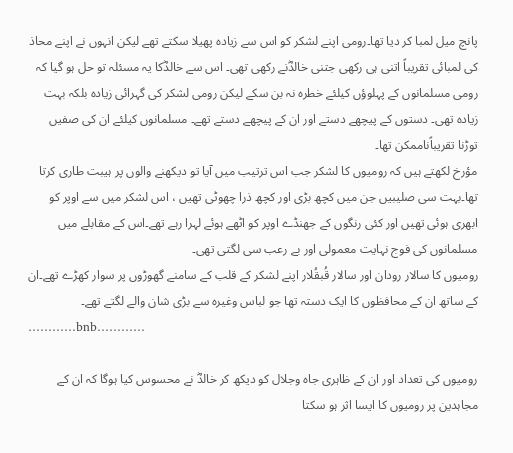پانچ میل لمبا کر دیا تھا۔رومی اپنے لشکر کو اس سے زیادہ پھیلا سکتے تھے لیکن انہوں نے اپنے محاذ کی لمبائی تقریباً اتنی ہی رکھی جتنی خالدؓنے رکھی تھی۔ اس سے خالدؓکا یہ مسئلہ تو حل ہو گیا کہ رومی مسلمانوں کے پہلوؤں کیلئے خطرہ نہ بن سکے لیکن رومی لشکر کی گہرائی زیادہ بلکہ بہت زیادہ تھی۔ دستوں کے پیچھے دستے اور ان کے پیچھے دستے تھے۔ مسلمانوں کیلئے ان کی صفیں توڑنا تقریباًناممکن تھا۔
مؤرخ لکھتے ہیں کہ رومیوں کا لشکر جب اس ترتیب میں آیا تو دیکھنے والوں پر ہیبت طاری کرتا تھا۔بہت سی صلیبیں جن میں کچھ بڑی اور کچھ ذرا چھوٹی تھیں ، اس لشکر میں سے اوپر کو ابھری ہوئی تھیں اور کئی رنگوں کے جھنڈے اوپر کو اٹھے ہوئے لہرا رہے تھے۔اس کے مقابلے میں مسلمانوں کی فوج نہایت معمولی اور بے رعب سی لگتی تھی۔
رومیوں کا سالار رودان اور سالار قُبقُلار اپنے لشکر کے قلب کے سامنے گھوڑوں پر سوار کھڑے تھے۔ان کے ساتھ ان کے محافظوں کا ایک دستہ تھا جو لباس وغیرہ سے بڑی شان والے لگتے تھے۔
…………bnb…………

رومیوں کی تعداد اور ان کے ظاہری جاہ وجلال کو دیکھ کر خالدؓ نے محسوس کیا ہوگا کہ ان کے مجاہدین پر رومیوں کا ایسا اثر ہو سکتا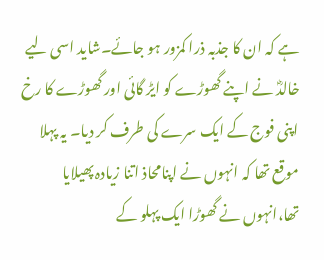ہے کہ ان کا جذبہ ذرا کمزور ہو جائے۔شاید اسی لیے خالدؓ نے اپنے گھوڑے کو ایڑ گائی اور گھوڑے کا رخ اپنی فوج کے ایک سرے کی طرف کر دیا۔ یہ پہلا موقع تھا کہ انہوں نے اپنامحاذ اتنا زیادہ پھیلایا تھا،انہوں نے گھوڑا ایک پہلو کے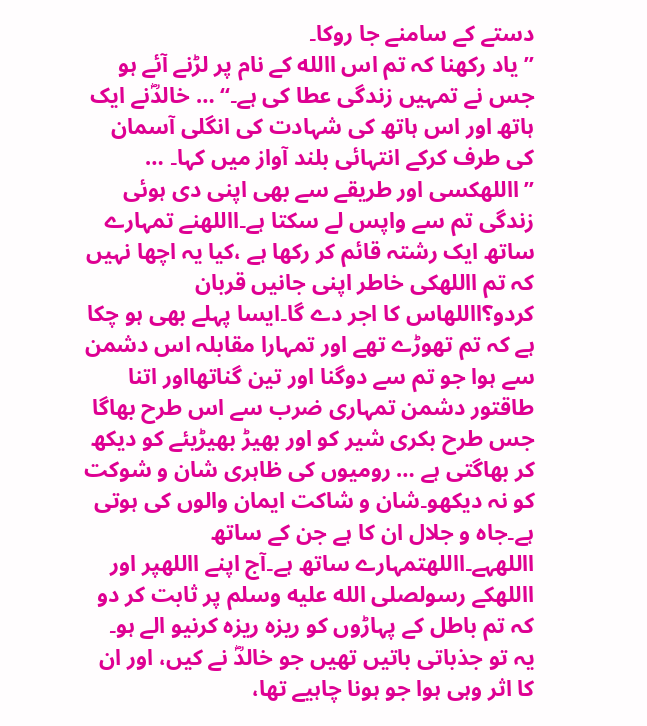دستے کے سامنے جا روکا۔
’’یاد رکھنا کہ تم اس االله کے نام پر لڑنے آئے ہو جس نے تمہیں زندگی عطا کی ہے۔‘‘ … خالدؓنے ایک ہاتھ اور اس ہاتھ کی شہادت کی انگلی آسمان کی طرف کرکے انتہائی بلند آواز میں کہا۔ … ’’االلهکسی اور طریقے سے بھی اپنی دی ہوئی زندگی تم سے واپس لے سکتا ہے۔االلهنے تمہارے ساتھ ایک رشتہ قائم کر رکھا ہے ،کیا یہ اچھا نہیں کہ تم االلهکی خاطر اپنی جانیں قربان کردو؟االلهاس کا اجر دے گا۔ایسا پہلے بھی ہو چکا ہے کہ تم تھوڑے تھے اور تمہارا مقابلہ اس دشمن سے ہوا جو تم سے دوگنا اور تین گناتھااور اتنا طاقتور دشمن تمہاری ضرب سے اس طرح بھاگا جس طرح بکری شیر کو اور بھیڑ بھیڑیئے کو دیکھ کر بھاگتی ہے … رومیوں کی ظاہری شان و شوکت کو نہ دیکھو۔شان و شاکت ایمان والوں کی ہوتی ہے۔جاہ و جلال ان کا ہے جن کے ساتھ االلهہے۔االلهتمہارے ساتھ ہے۔آج اپنے االلهپر اور االلهکے رسولصلى الله عليه وسلم پر ثابت کر دو کہ تم باطل کے پہاڑوں کو ریزہ ریزہ کرنیو الے ہو۔
یہ تو جذباتی باتیں تھیں جو خالدؓ نے کیں، اور ان کا اثر وہی ہوا جو ہونا چاہیے تھا،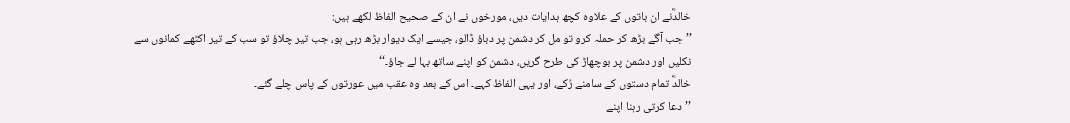خالدؓنے ان باتوں کے علاوہ کچھ ہدایات دیں، مورخوں نے ان کے صحیح الفاظ لکھے ہیں:
’’جب آگے بڑھ کر حملہ کرو تو مل کر دشمن پر دباؤ ڈالو، جیسے ایک دیوار بڑھ رہی ہو، جب تیر چلاؤ تو سب کے تیر اکٹھے کمانوں سے نکلیں اور دشمن پر بوچھاڑ کی طرح گریں، دشمن کو اپنے ساتھ بہا لے جاؤ۔‘‘
خالدؓ تمام دستوں کے سامنے رُکے، اور یہی الفاظ کہے۔ اس کے بعد وہ عقب میں عورتوں کے پاس چلے گئے۔
’’دعا کرتی رہنا اپنے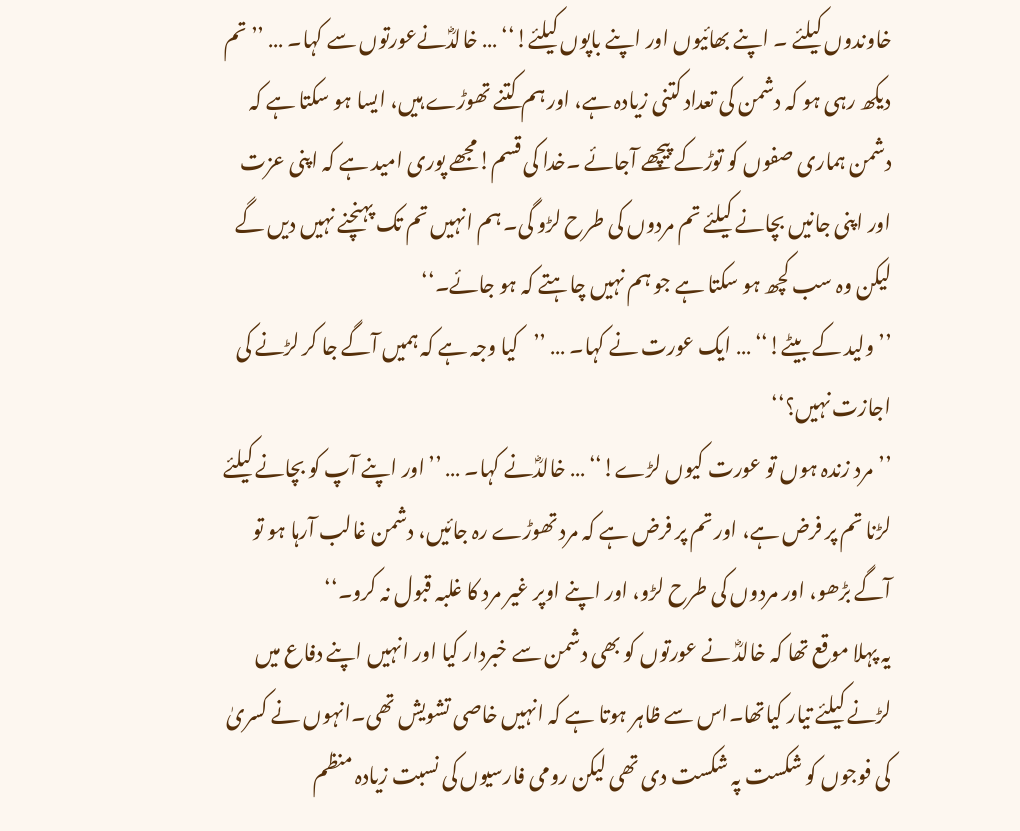خاوندوں کیلئے ۔ اپنے بھائیوں اور اپنے باپوں کیلئے!‘‘ … خالدؓنےعورتوں سے کہا۔ … ’’تم دیکھ رہی ہو کہ دشمن کی تعداد کتنی زیادہ ہے، اور ہم کتنے تھوڑے ہیں، ایسا ہو سکتا ہے کہ دشمن ہماری صفوں کو توڑکے پیچھے آجائے ۔خدا کی قسم!مجھے پوری امید ہے کہ اپنی عزت اور اپنی جانیں بچانے کیلئے تم مردوں کی طرح لڑو گی۔ ہم انہیں تم تک پہنچنے نہیں دیں گے لیکن وہ سب کچھ ہو سکتا ہے جو ہم نہیں چاہتے کہ ہو جائے۔‘‘
’’ولید کے بیٹے!‘‘ … ایک عورت نے کہا۔ … ’’کیا وجہ ہے کہ ہمیں آگے جا کر لڑنے کی اجازت نہیں؟‘‘
’’مرد زندہ ہوں تو عورت کیوں لڑے!‘‘ … خالدؓنے کہا۔ … ’’اور اپنے آپ کو بچانے کیلئے لڑنا تم پر فرض ہے، اور تم پر فرض ہے کہ مرد تھوڑے رہ جائیں، دشمن غالب آرہا ہو تو آگے بڑھو، اور مردوں کی طرح لڑو، اور اپنے اوپر غیر مرد کا غلبہ قبول نہ کرو۔‘‘
یہ پہلا موقع تھا کہ خالدؓ نے عورتوں کو بھی دشمن سے خبردار کیا اور انہیں اپنے دفاع میں لڑنے کیلئے تیار کیاتھا۔اس سے ظاہر ہوتا ہے کہ انہیں خاصی تشویش تھی۔انہوں نے کسریٰ کی فوجوں کو شکست پہ شکست دی تھی لیکن رومی فارسیوں کی نسبت زیادہ منظم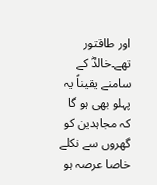اور طاقتور تھے۔خالدؓ کے سامنے یقیناً یہ پہلو بھی ہو گا کہ مجاہدین کو گھروں سے نکلے خاصا عرصہ ہو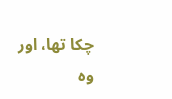چکا تھا، اور وہ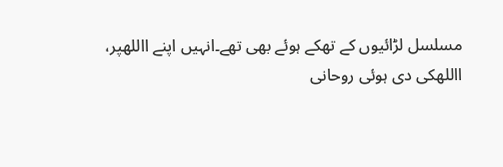مسلسل لڑائیوں کے تھکے ہوئے بھی تھے۔انہیں اپنے االلهپر، االلهکی دی ہوئی روحانی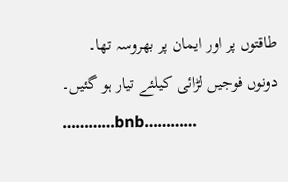طاقتوں پر اور ایمان پر بھروسہ تھا۔
دونوں فوجیں لڑائی کیلئے تیار ہو گئیں۔
…………bnb…………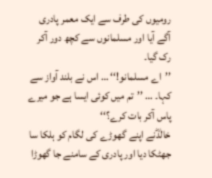رومیوں کی طرف سے ایک معمر پادری آگے آیا اور مسلمانوں سے کچھ دور آکر رک گیا۔
’’اے مسلمانو!‘‘ … اس نے بلند آواز سے کہا۔ … ’’تم میں کوئی ایسا ہے جو میرے پاس آکر بات کرے؟‘‘
خالدؓنے اپنے گھوڑے کی لگام کو ہلکا سا جھٹکا دیا اور پادری کے سامنے جا گھوڑا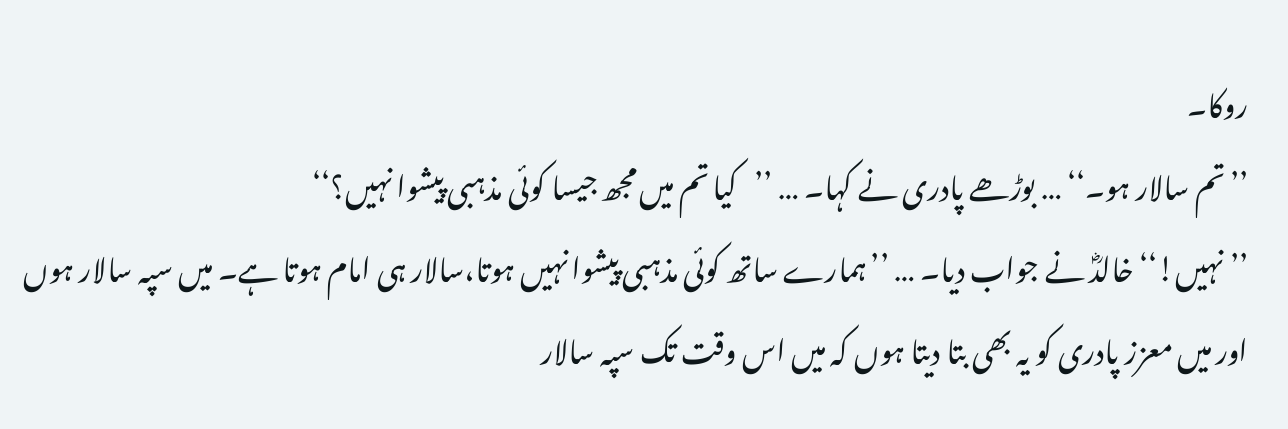روکا۔
’’تم سالار ہو۔‘‘ … بوڑھے پادری نے کہا۔ … ’’کیا تم میں مجھ جیسا کوئی مذہبی پیشوا نہیں؟‘‘
’’نہیں!‘‘ خالدؓ نے جواب دیا۔ … ’’ہمارے ساتھ کوئی مذہبی پیشوا نہیں ہوتا،سالار ہی امام ہوتا ہے۔ میں سپہ سالار ہوں اور میں معزز پادری کو یہ بھی بتا دیتا ہوں کہ میں اس وقت تک سپہ سالار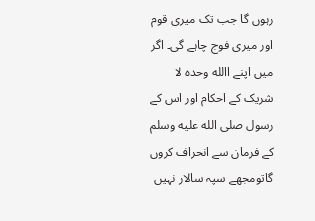رہوں گا جب تک میری قوم اور میری فوج چاہے گی۔ اگر میں اپنے االله وحدہ لا شریک کے احکام اور اس کے رسول صلى الله عليه وسلم کے فرمان سے انحراف کروں گاتومجھے سپہ سالار نہیں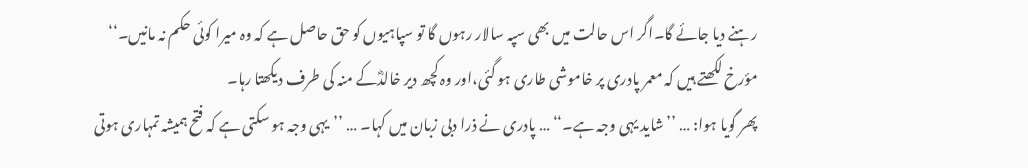رہنے دیا جائے گا۔اگر اس حالت میں بھی سپہ سالار رہوں گا تو سپاہیوں کو حق حاصل ہے کہ وہ میرا کوئی حکم نہ مانیں۔‘‘
مؤرخ لکھتے ہیں کہ معمر پادری پر خاموشی طاری ہو گئی،اور وہ کچھ دیر خالدؓکے منہ کی طرف دیکھتا رہا۔
پھر گویا ہوا: … ’’شاید یہی وجہ ہے۔‘‘ … پادری نے ذرا دبی زبان میں کہا۔ … ’’یہی وجہ ہو سکتی ہے کہ فتح ہمیشہ تمہاری ہوتی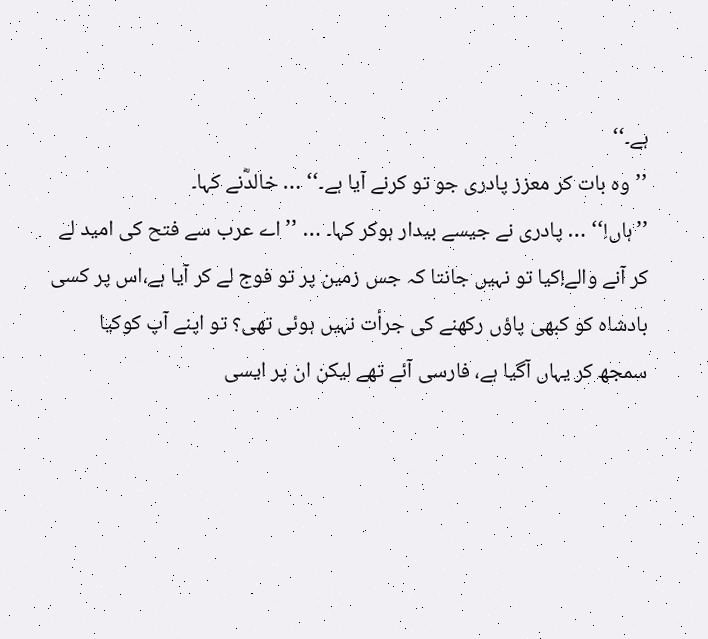ہے۔‘‘
’’وہ بات کر معزز پادری جو تو کرنے آیا ہے۔‘‘ … خالدؓنے کہا۔
’’ہاں!‘‘ … پادری نے جیسے بیدار ہوکر کہا۔ … ’’اے عرب سے فتح کی امید لے کر آنے والے!کیا تو نہیں جانتا کہ جس زمین پر تو فوج لے کر آیا ہے،اس پر کسی بادشاہ کو کبھی پاؤں رکھنے کی جرأت نہیں ہوئی تھی؟ تو اپنے آپ کوکیا سمجھ کر یہاں آگیا ہے، فارسی آئے تھے لیکن ان پر ایسی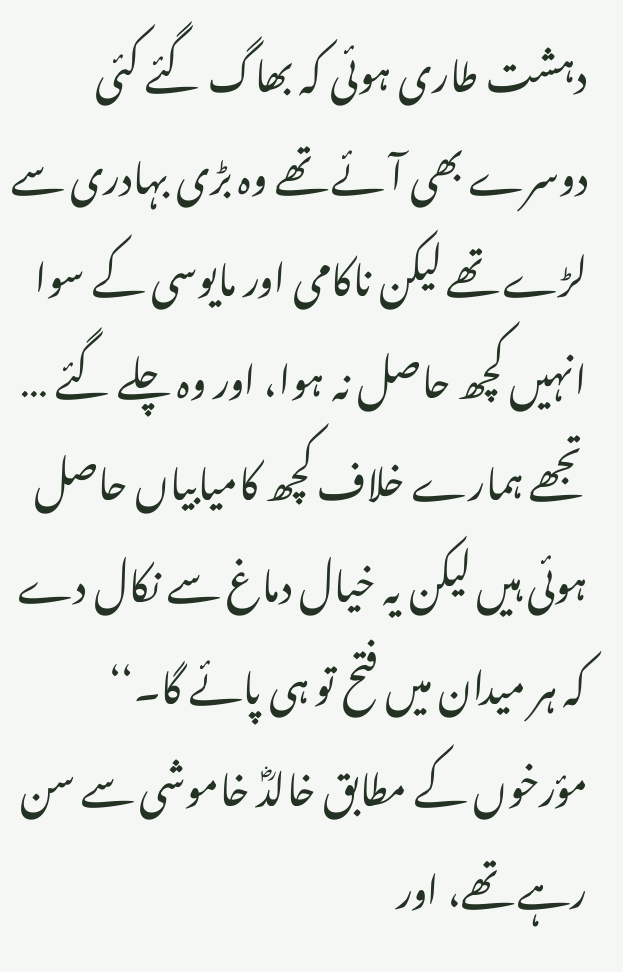دہشت طاری ہوئی کہ بھاگ گئے کئی دوسرے بھی آئے تھے وہ بڑی بہادری سے لڑے تھے لیکن ناکامی اور مایوسی کے سوا انہیں کچھ حاصل نہ ہوا، اور وہ چلے گئے … تجھے ہمارے خلاف کچھ کامیابیاں حاصل ہوئی ہیں لیکن یہ خیال دماغ سے نکال دے کہ ہر میدان میں فتح تو ہی پائے گا۔‘‘
مؤرخوں کے مطابق خالدؓ خاموشی سے سن رہے تھے، اور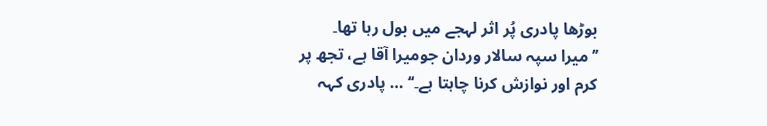بوڑھا پادری پُر اثر لہجے میں بول رہا تھا۔
’’میرا سپہ سالار وردان جومیرا آقا ہے، تجھ پر کرم اور نوازش کرنا چاہتا ہے۔‘‘ … پادری کہہ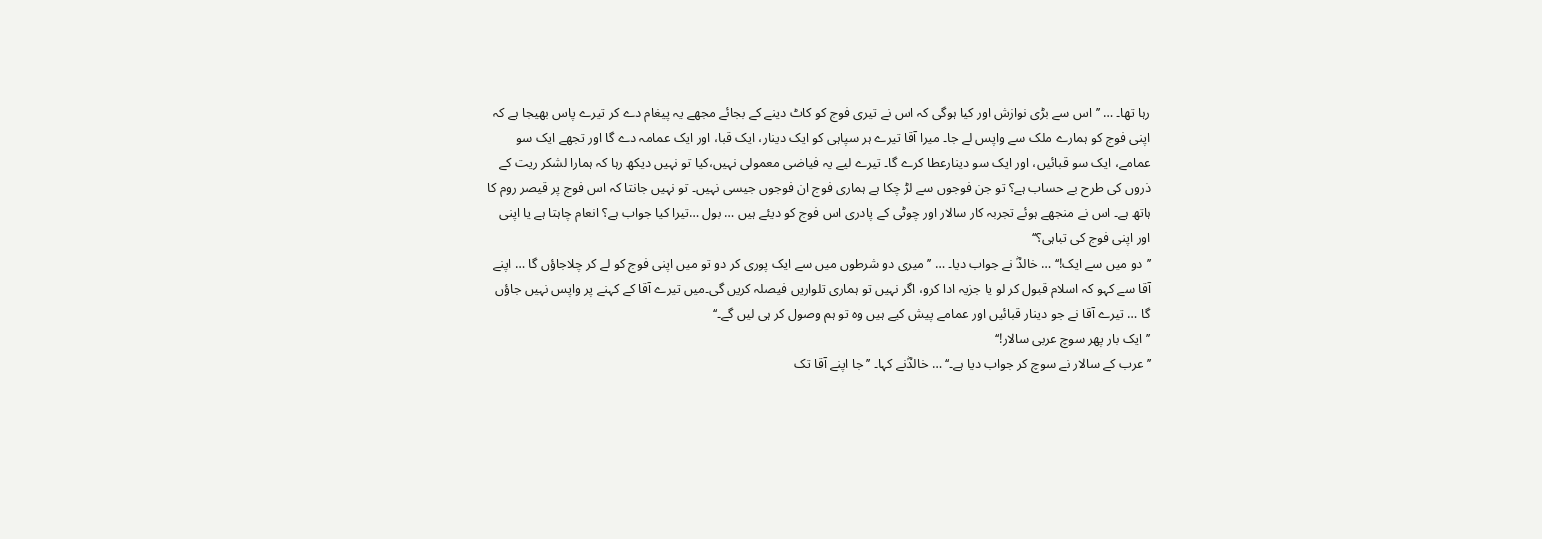رہا تھا۔ … ’’اس سے بڑی نوازش اور کیا ہوگی کہ اس نے تیری فوج کو کاٹ دینے کے بجائے مجھے یہ پیغام دے کر تیرے پاس بھیجا ہے کہ اپنی فوج کو ہمارے ملک سے واپس لے جا۔ میرا آقا تیرے ہر سپاہی کو ایک دینار، ایک قبا، اور ایک عمامہ دے گا اور تجھے ایک سو عمامے، ایک سو قبائیں، اور ایک سو دینارعطا کرے گا۔ تیرے لیے یہ فیاضی معمولی نہیں،کیا تو نہیں دیکھ رہا کہ ہمارا لشکر ریت کے ذروں کی طرح بے حساب ہے؟ تو جن فوجوں سے لڑ چکا ہے ہماری فوج ان فوجوں جیسی نہیں۔ تو نہیں جانتا کہ اس فوج پر قیصر روم کا ہاتھ ہے۔ اس نے منجھے ہوئے تجربہ کار سالار اور چوٹی کے پادری اس فوج کو دیئے ہیں … بول …تیرا کیا جواب ہے؟ انعام چاہتا ہے یا اپنی اور اپنی فوج کی تباہی؟‘‘
’’دو میں سے ایک!‘‘ … خالدؓ نے جواب دیا۔ … ’’میری دو شرطوں میں سے ایک پوری کر دو تو میں اپنی فوج کو لے کر چلاجاؤں گا … اپنے آقا سے کہو کہ اسلام قبول کر لو یا جزیہ ادا کرو، اگر نہیں تو ہماری تلواریں فیصلہ کریں گی۔میں تیرے آقا کے کہنے پر واپس نہیں جاؤں گا … تیرے آقا نے جو دینار قبائیں اور عمامے پیش کیے ہیں وہ تو ہم وصول کر ہی لیں گے۔‘‘
’’ایک بار پھر سوچ عربی سالار!‘‘
’’عرب کے سالار نے سوچ کر جواب دیا ہے۔‘‘ … خالدؓنے کہا۔ ’’جا اپنے آقا تک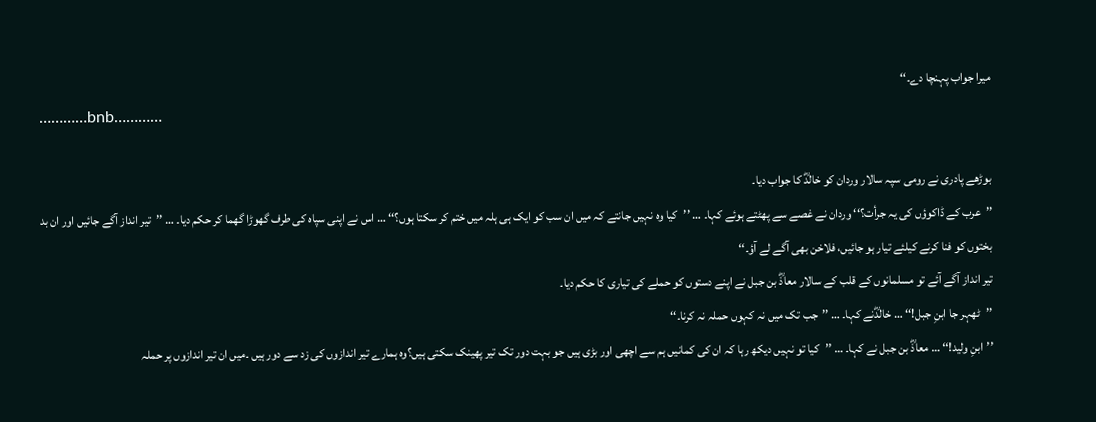میرا جواب پہنچا دے۔‘‘
…………bnb…………

بوڑھے پادری نے رومی سپہ سالار وردان کو خالدؓ کا جواب دیا۔
’’عرب کے ڈاکوؤں کی یہ جرأت؟‘‘ وردان نے غصے سے پھٹتے ہوئے کہا۔ … ’’کیا وہ نہیں جانتے کہ میں ان سب کو ایک ہی ہلہ میں ختم کر سکتا ہوں؟‘‘ … اس نے اپنی سپاہ کی طرف گھوڑا گھما کر حکم دیا۔ … ’’تیر انداز آگے جائیں اور ان بد بختوں کو فنا کرنے کیلئے تیار ہو جائیں، فلاخن بھی آگے لے آؤ۔‘‘
تیر انداز آگے آئے تو مسلمانوں کے قلب کے سالار معاذؓ بن جبل نے اپنے دستوں کو حملے کی تیاری کا حکم دیا۔
’’ٹھہر جا ابنِ جبل!‘‘ … خالدؓنے کہا۔ … ’’جب تک میں نہ کہوں حملہ نہ کرنا۔‘‘
’’ابنِ ولید!‘‘ … معاذؓ بن جبل نے کہا۔ … ’’کیا تو نہیں دیکھ رہا کہ ان کی کمانیں ہم سے اچھی اور بڑی ہیں جو بہت دور تک تیر پھینک سکتی ہیں؟وہ ہمارے تیر اندازوں کی زد سے دور ہیں ۔میں ان تیر اندازوں پر حملہ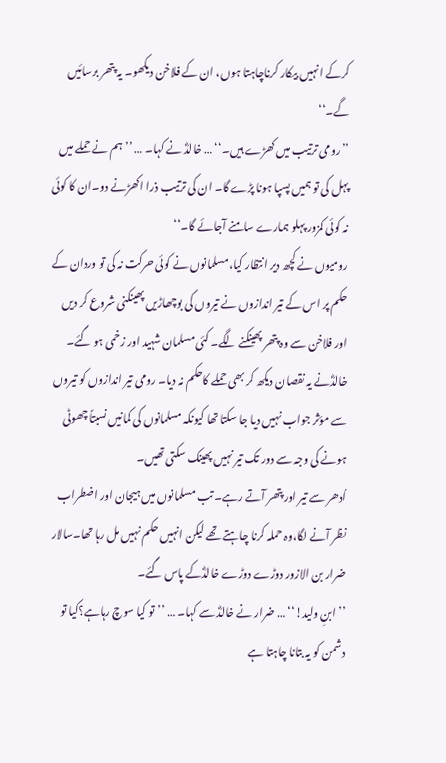کرکے انہیں بیکار کرناچاہتا ہوں، ان کے فلاخن دیکھو۔ یہ پتھر برسائیں گے۔‘‘
’’رومی ترتیب میں کھڑے ہیں۔‘‘ … خالدؓ نے کہا۔ … ’’ہم نے حملے میں پہل کی تو ہمیں پسپا ہونا پڑے گا۔ ان کی ترتیب ذرا اکھڑنے دو۔ان کا کوئی نہ کوئی کمزور پہلو ہمارے سامنے آجائے گا۔‘‘
رومیوں نے کچھ دیر انتظار کیا،مسلمانوں نے کوئی حرکت نہ کی تو وردان کے حکم پر اس کے تیر اندازوں نے تیروں کی بوچھاڑیں پھینکنی شروع کر دیں اور فلاخن سے وہ پتھر پھینکنے لگے۔ کئی مسلمان شہید اور زخمی ہو گئے۔ خالدؓنے یہ نقصان دیکھ کر بھی حملے کاحکم نہ دیا۔ رومی تیر اندازوں کو تیروں سے مؤثر جواب نہیں دیا جا سکتا تھا کیونکہ مسلمانوں کی کمانیں نسبتاً چھوٹی ہونے کی وجہ سے دور تک تیر نہیں پھینک سکتی تھیں۔
اُدھر سے تیر اور پتھر آتے رہے۔ تب مسلمانوں میں ہیجان اور اضطراب نظر آنے لگا،وہ حملہ کرنا چاہتے تھے لیکن انہیں حکم نہیں مل رہا تھا۔سالار ضرار بن الازور دوڑے دوڑے خالدؓکے پاس گئے۔
’’ابنِ ولید!‘‘ … ضرار نے خالدؓ سے کہا۔ … ’’تو کیا سوچ رہاہے؟کیا تو دشمن کو یہ بتانا چاہتا ہے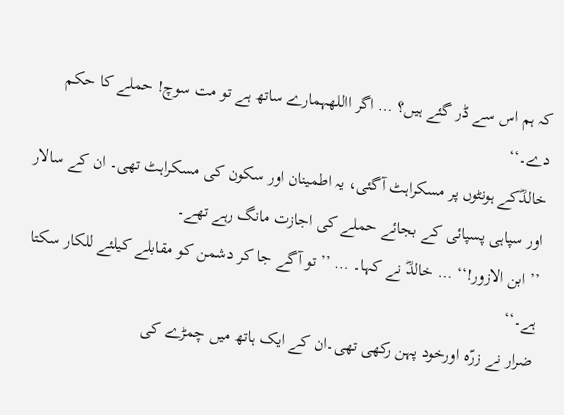کہ ہم اس سے ڈر گئے ہیں؟ … اگر االلهہمارے ساتھ ہے تو مت سوچ! حملے کا حکم دے۔‘‘
خالدؓکے ہونٹوں پر مسکراہٹ آگئی، یہ اطمینان اور سکون کی مسکراہٹ تھی۔ ان کے سالار اور سپاہی پسپائی کے بجائے حملے کی اجازت مانگ رہے تھے۔
’’ابن الازور!‘‘ … خالدؓ نے کہا۔ … ’’تو آگے جا کر دشمن کو مقابلے کیلئے للکار سکتا ہے۔‘‘
ضرار نے زرّہ اورخود پہن رکھی تھی۔ان کے ایک ہاتھ میں چمڑے کی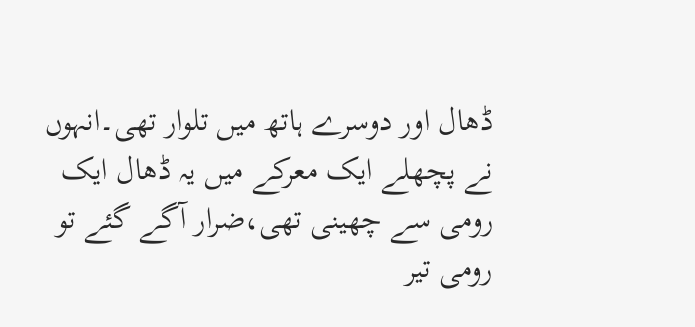ڈھال اور دوسرے ہاتھ میں تلوار تھی۔انہوں نے پچھلے ایک معرکے میں یہ ڈھال ایک رومی سے چھینی تھی،ضرار آگے گئے تو رومی تیر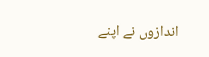اندازوں نے اپنے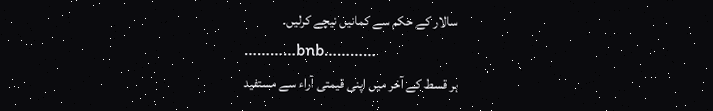سالار کے حکم سے کمانیں نیچے کرلیں۔
…………bnb…………
ہر قسط کے آخر میں اپنی قیمتی آراء سے مستفید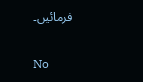فرمائیں۔

No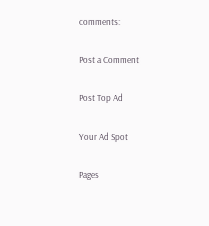comments:

Post a Comment

Post Top Ad

Your Ad Spot

Pages